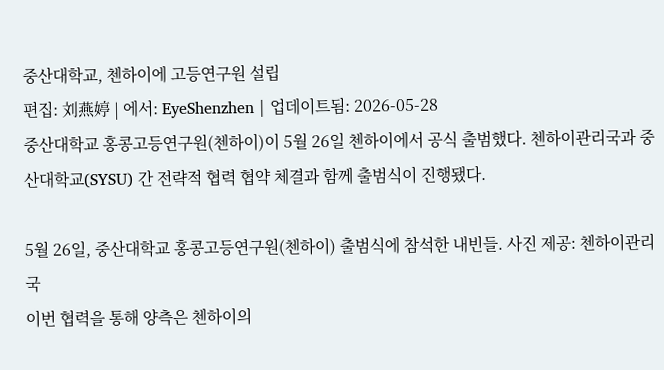중산대학교, 첸하이에 고등연구원 설립
편집: 刘燕婷 | 에서: EyeShenzhen | 업데이트됨: 2026-05-28
중산대학교 홍콩고등연구원(첸하이)이 5월 26일 첸하이에서 공식 출범했다. 첸하이관리국과 중산대학교(SYSU) 간 전략적 협력 협약 체결과 함께 출범식이 진행됐다.

5월 26일, 중산대학교 홍콩고등연구원(첸하이) 출범식에 참석한 내빈들. 사진 제공: 첸하이관리국
이번 협력을 통해 양측은 첸하이의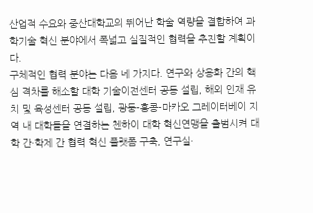산업적 수요와 중산대학교의 뛰어난 학술 역량을 결합하여 과학기술 혁신 분야에서 폭넓고 실질적인 협력을 추진할 계획이다.
구체적인 협력 분야는 다음 네 가지다. 연구와 상용화 간의 핵심 격차를 해소할 대학 기술이전센터 공동 설립, 해외 인재 유치 및 육성센터 공동 설립, 광둥-홍콩-마카오 그레이터베이 지역 내 대학들을 연결하는 첸하이 대학 혁신연맹을 출범시켜 대학 간·학제 간 협력 혁신 플랫폼 구축, 연구실·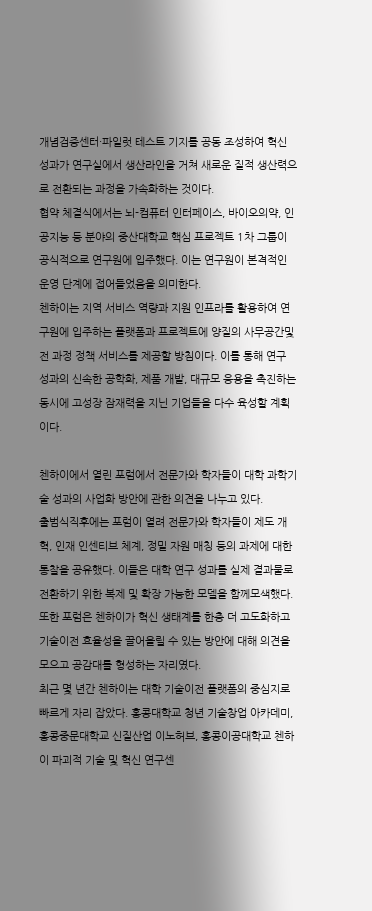개념검증센터·파일럿 테스트 기지를 공동 조성하여 혁신 성과가 연구실에서 생산라인을 거쳐 새로운 질적 생산력으로 전환되는 과정을 가속화하는 것이다.
협약 체결식에서는 뇌-컴퓨터 인터페이스, 바이오의약, 인공지능 등 분야의 중산대학교 핵심 프로젝트 1차 그룹이 공식적으로 연구원에 입주했다. 이는 연구원이 본격적인 운영 단계에 접어들었음을 의미한다.
첸하이는 지역 서비스 역량과 지원 인프라를 활용하여 연구원에 입주하는 플랫폼과 프로젝트에 양질의 사무공간및 전 과정 정책 서비스를 제공할 방침이다. 이를 통해 연구 성과의 신속한 공학화, 제품 개발, 대규모 응용을 촉진하는 동시에 고성장 잠재력을 지닌 기업들을 다수 육성할 계획이다.

첸하이에서 열린 포럼에서 전문가와 학자들이 대학 과학기술 성과의 사업화 방안에 관한 의견을 나누고 있다.
출범식직후에는 포럼이 열려 전문가와 학자들이 제도 개혁, 인재 인센티브 체계, 정밀 자원 매칭 등의 과제에 대한 통찰을 공유했다. 이들은 대학 연구 성과를 실제 결과물로 전환하기 위한 복제 및 확장 가능한 모델을 함께모색했다.
또한 포럼은 첸하이가 혁신 생태계를 한층 더 고도화하고 기술이전 효율성을 끌어올릴 수 있는 방안에 대해 의견을 모으고 공감대를 형성하는 자리였다.
최근 몇 년간 첸하이는 대학 기술이전 플랫폼의 중심지로 빠르게 자리 잡았다. 홍콩대학교 청년 기술창업 아카데미, 홍콩중문대학교 신질산업 이노허브, 홍콩이공대학교 첸하이 파괴적 기술 및 혁신 연구센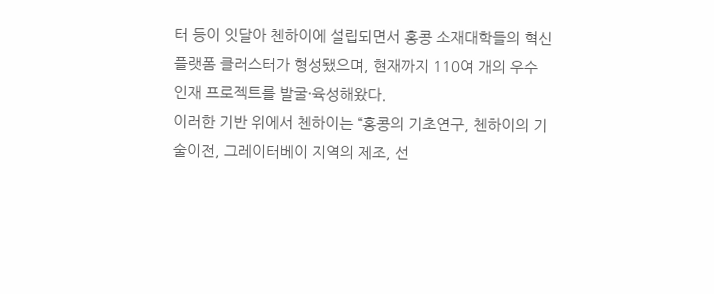터 등이 잇달아 첸하이에 설립되면서 홍콩 소재대학들의 혁신 플랫폼 클러스터가 형성됐으며, 현재까지 110여 개의 우수 인재 프로젝트를 발굴·육성해왔다.
이러한 기반 위에서 첸하이는 “홍콩의 기초연구, 첸하이의 기술이전, 그레이터베이 지역의 제조, 선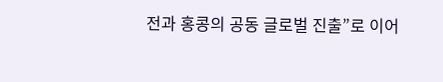전과 홍콩의 공동 글로벌 진출”로 이어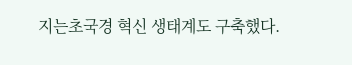지는초국경 혁신 생태계도 구축했다.